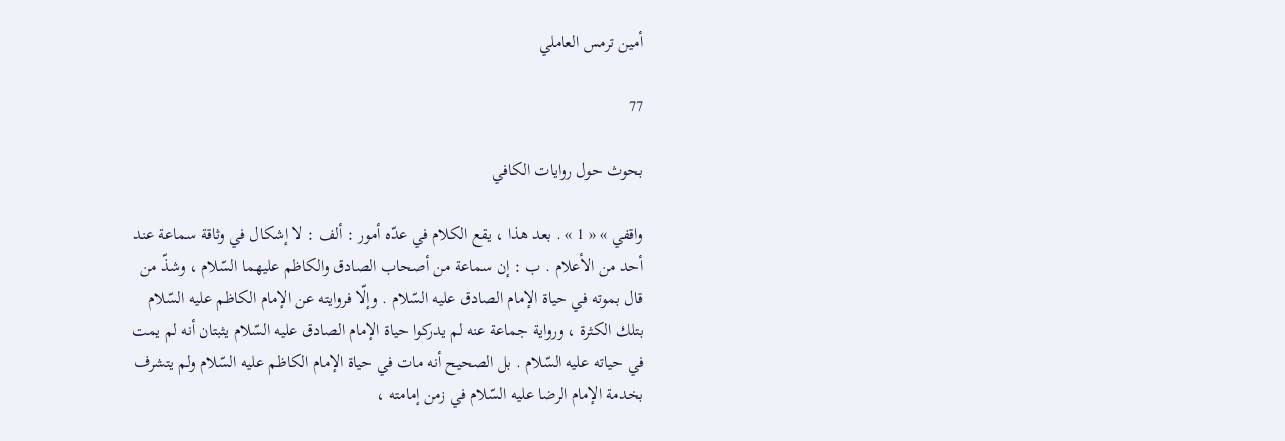أمين ترمس العاملي

77

بحوث حول روايات الكافي

واقفي » « 1 » . بعد هذا ، يقع الكلام في عدّه أمور : ألف : لا إشكال في وثاقة سماعة عند أحد من الأعلام . ب : إن سماعة من أصحاب الصادق والكاظم عليهما السّلام ، وشذّ من قال بموته في حياة الإمام الصادق عليه السّلام . وإلّا فروايته عن الإمام الكاظم عليه السّلام بتلك الكثرة ، ورواية جماعة عنه لم يدركوا حياة الإمام الصادق عليه السّلام يثبتان أنه لم يمت في حياته عليه السّلام . بل الصحيح أنه مات في حياة الإمام الكاظم عليه السّلام ولم يتشرف بخدمة الإمام الرضا عليه السّلام في زمن إمامته ،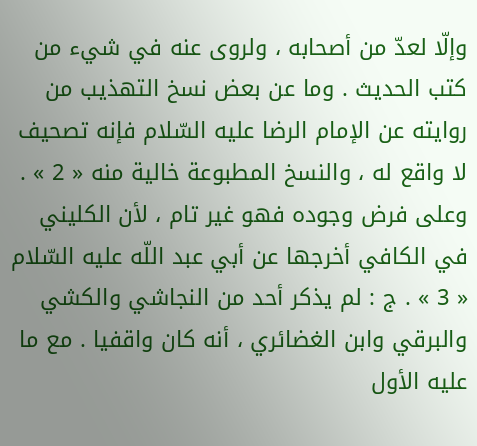وإلّا لعدّ من أصحابه ، ولروى عنه في شيء من كتب الحديث . وما عن بعض نسخ التهذيب من روايته عن الإمام الرضا عليه السّلام فإنه تصحيف لا واقع له ، والنسخ المطبوعة خالية منه « 2 » . وعلى فرض وجوده فهو غير تام ، لأن الكليني في الكافي أخرجها عن أبي عبد اللّه عليه السّلام « 3 » . ج : لم يذكر أحد من النجاشي والكشي والبرقي وابن الغضائري ، أنه كان واقفيا . مع ما عليه الأول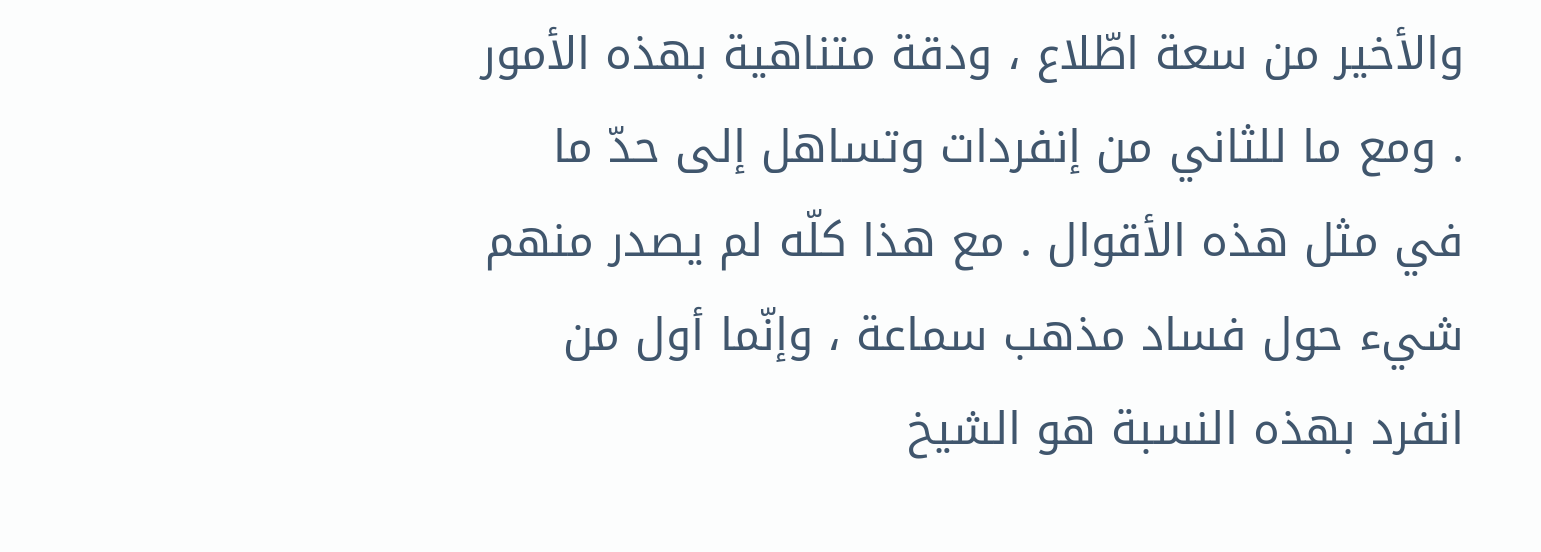والأخير من سعة اطّلاع ، ودقة متناهية بهذه الأمور . ومع ما للثاني من إنفردات وتساهل إلى حدّ ما في مثل هذه الأقوال . مع هذا كلّه لم يصدر منهم شيء حول فساد مذهب سماعة ، وإنّما أول من انفرد بهذه النسبة هو الشيخ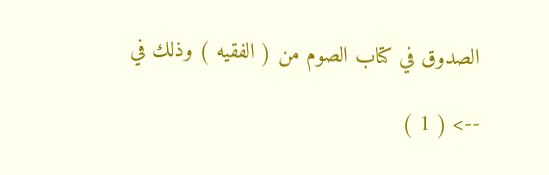الصدوق في كتاب الصوم من ( الفقيه ) وذلك في

--> ( 1 )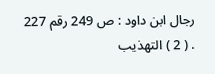رجال ابن داود : ص 249 رقم 227 . ( 2 ) التهذيب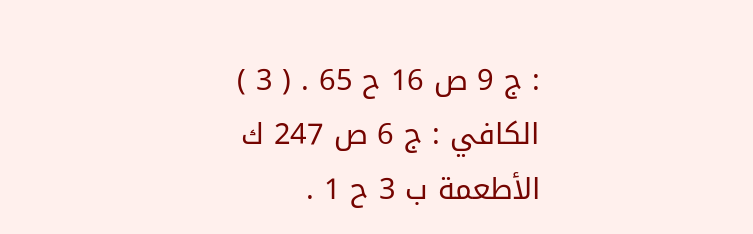: ج 9 ص 16 ح 65 . ( 3 ) الكافي : ج 6 ص 247 ك الأطعمة ب 3 ح 1 .